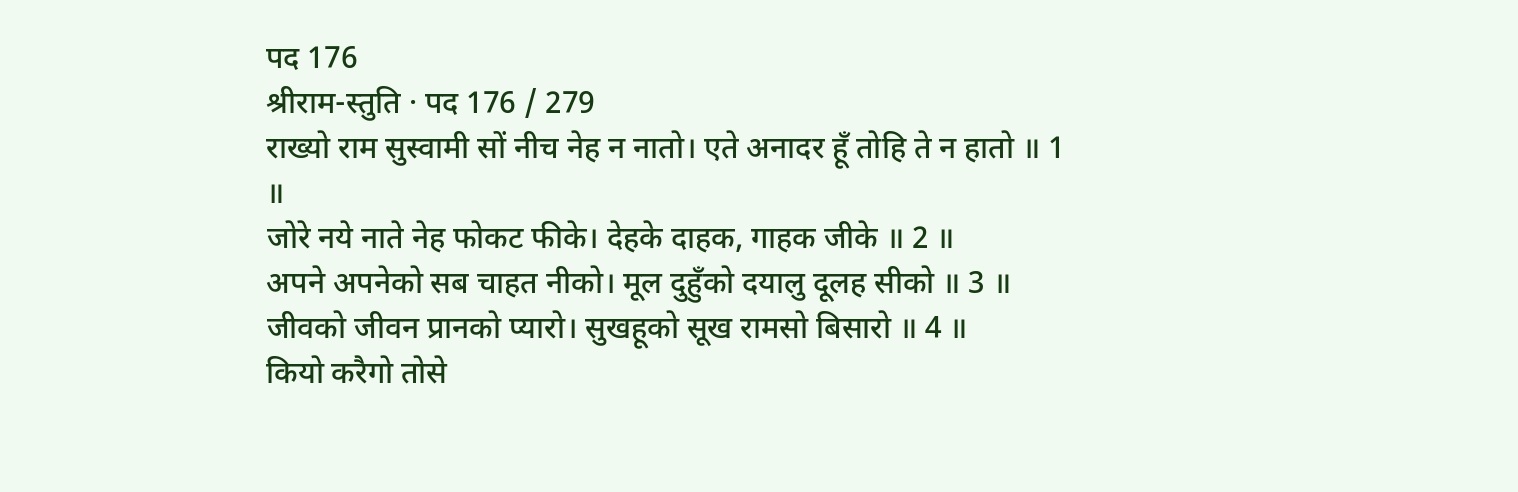पद 176
श्रीराम-स्तुति · पद 176 / 279
राख्यो राम सुस्वामी सों नीच नेह न नातो। एते अनादर हूँ तोहि ते न हातो ॥ 1
॥
जोरे नये नाते नेह फोकट फीके। देहके दाहक, गाहक जीके ॥ 2 ॥
अपने अपनेको सब चाहत नीको। मूल दुहुँको दयालु दूलह सीको ॥ 3 ॥
जीवको जीवन प्रानको प्यारो। सुखहूको सूख रामसो बिसारो ॥ 4 ॥
कियो करैगो तोसे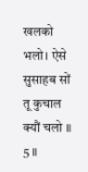खलको भलो। ऐसे सुसाहब सों तू कुचाल क्यौं चलो ॥ 5 ॥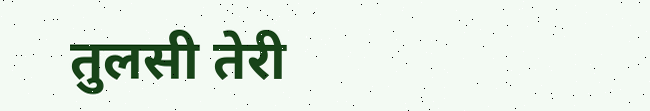तुलसी तेरी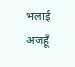भलाई अजहूँ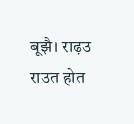बूझै। राढ़उ राउत होत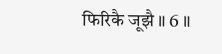फिरिकै जूझै ॥ 6 ॥